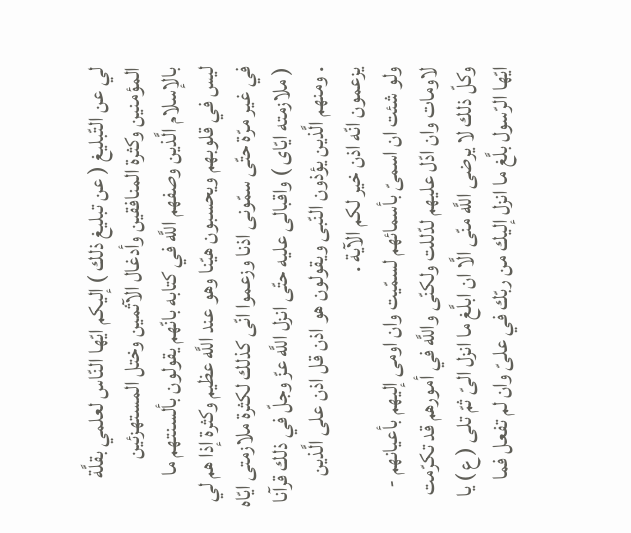لي عن التّبليغ ( عن تبليغ ذلك ) إليكم ايّها النّاس لعلمي بقلَّة المؤمنين وكثرة المنافقين وأدغال الآثمين وختل المستهزئين بالإسلام الَّذين وصفهم اللَّه في كتابه بانّهم يقولون بألسنتهم ما ليس في قلوبهم ويحسبون هيّنا وهو عند اللَّه عظيم وكثرة إذا هم لي في غير مرّة حتّى سمّونى اذنا وزعموا انّى كذلك لكثرة ملازمتى ايّاه ( ملازمته ايّاى ) واقبالى عليه حتّى انزل اللَّه عزّ وجلّ في ذلك قرآنا . ومنهم الَّذين يؤذون النّبى ويقولون هو اذن قل اذن على الَّذين يزعمون انّه اذن خير لكم الآية .
ولو شئت ان اسمىّ بأسمائهم لسمّيت وان اومى إليهم بأعيانهم - لاومات وان ادّل عليهم لدّللت ولكنّى واللَّه في أمورهم قد تكرّمت وكلّ ذلك لا يرضى اللَّه منّى الَّا ان ابلَّغ ما انزل الىّ ثمّ تلى ( ع ) يا ايّها الرّسول بلَّغ ما انزل إليك من ربّك في علىّ وان لم تفعل فما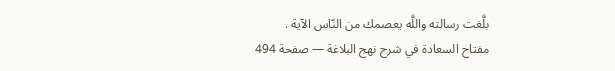بلَّغت رسالته واللَّه يعصمك من النّاس الآية .
مفتاح السعادة في شرح نهج البلاغة — صفحة 494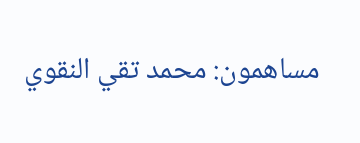مساهمون: محمد تقي النقوي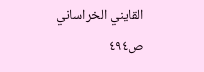القايني الخراساني
ص٤٩٤